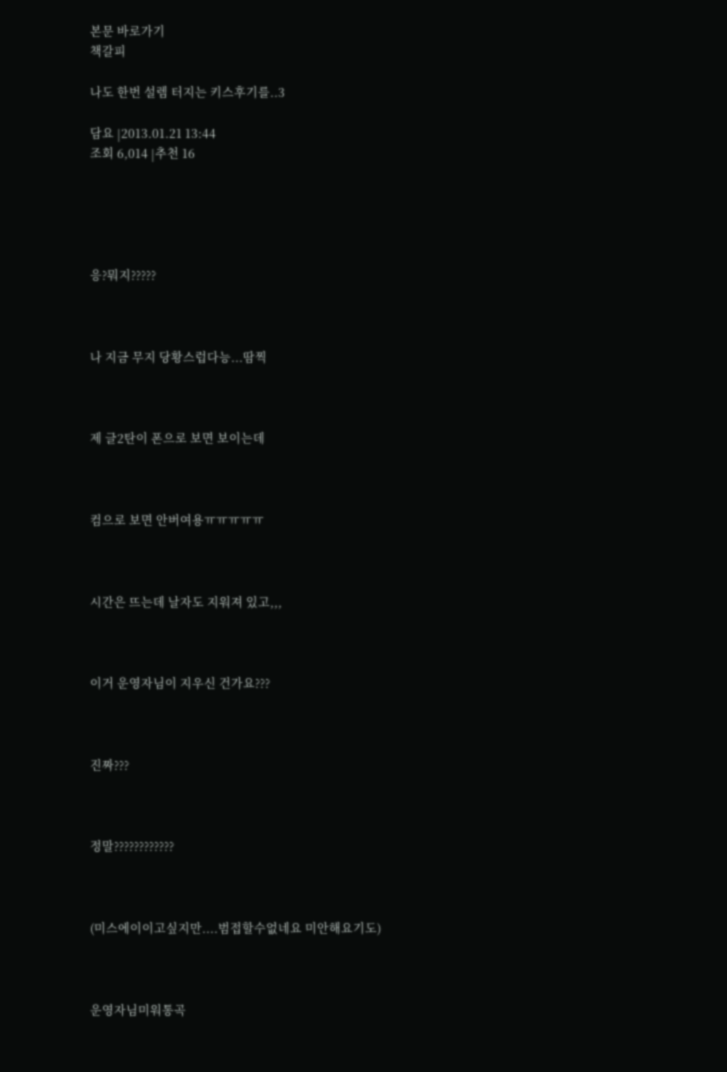본문 바로가기
책갈피

나도 한번 설렘 터지는 키스후기를..3

담요 |2013.01.21 13:44
조회 6,014 |추천 16





응?뭐지?????



나 지금 무지 당황스럽다능...땀찍



제 글2탄이 폰으로 보면 보이는데



컴으로 보면 안버여용ㅠㅠㅠㅠㅠ



시간은 뜨는데 날자도 지워져 있고,,,



이거 운영자님이 지우신 건가요???



진짜???



정말????????????



(미스에이이고싶지만....범접할수없네요 미안해요기도)



운영자님미워통곡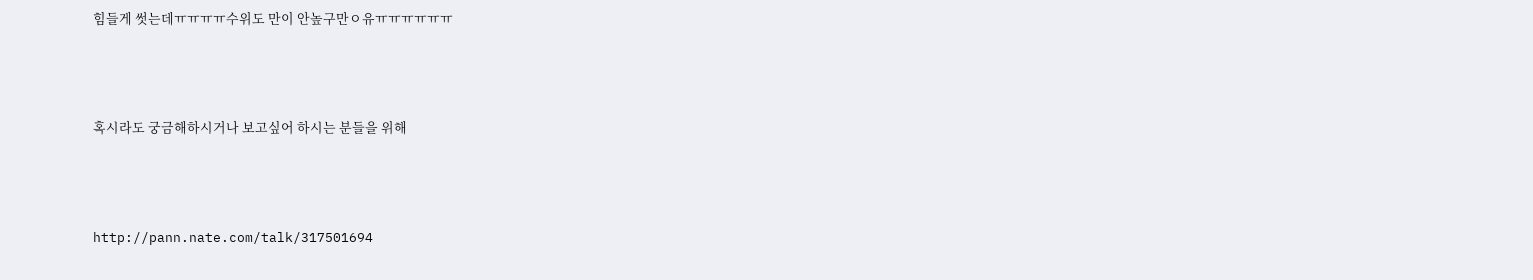힘들게 썻는데ㅠㅠㅠㅠ수위도 만이 안높구만ㅇ유ㅠㅠㅠㅠㅠㅠ



혹시라도 궁금해하시거나 보고싶어 하시는 분들을 위해



http://pann.nate.com/talk/317501694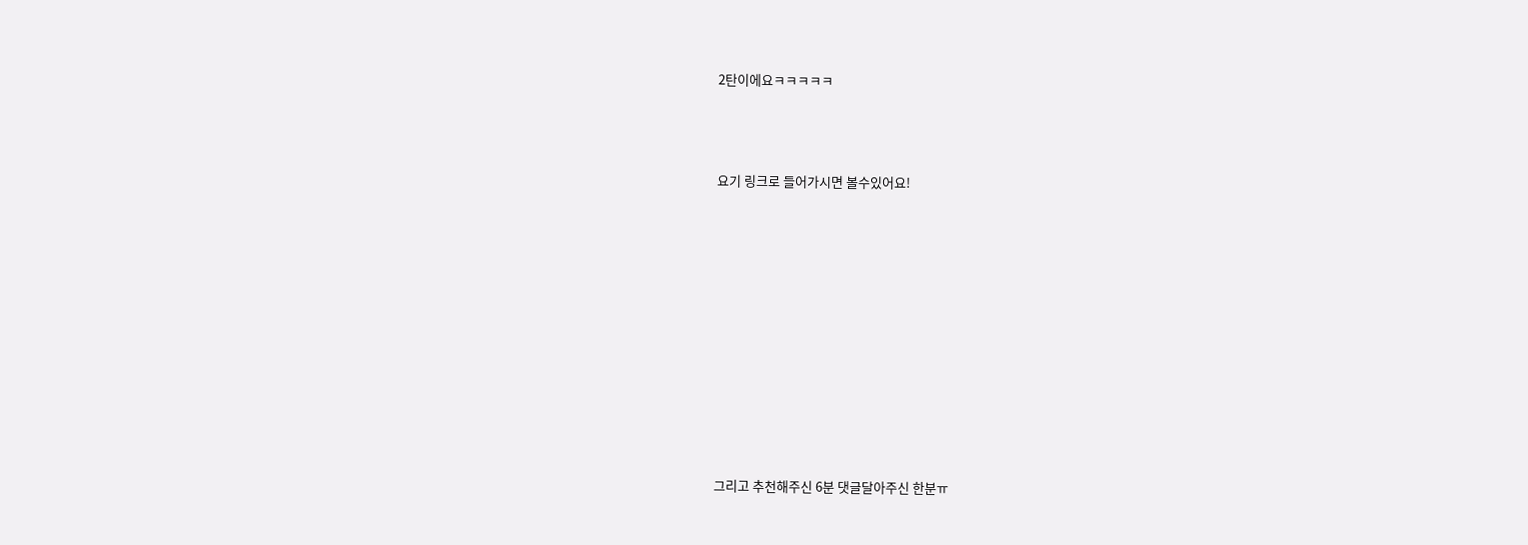2탄이에요ㅋㅋㅋㅋㅋ



요기 링크로 들어가시면 볼수있어요!











그리고 추천해주신 6분 댓글달아주신 한분ㅠ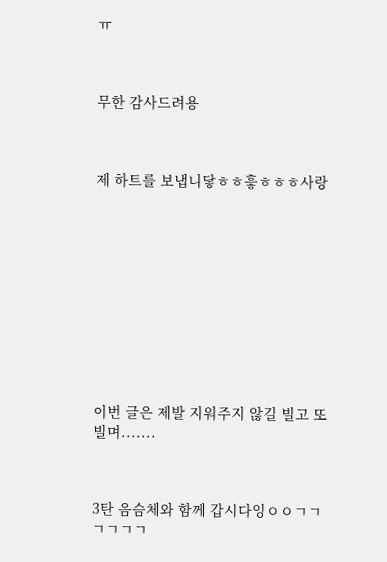ㅠ



무한 감사드려용



제 하트를 보냅니닿ㅎㅎ흫ㅎㅎㅎ사랑











이번 글은 제발 지워주지 않길 빌고 또 빌며.......



3탄 음슴체와 함께 갑시다잉ㅇㅇㄱㄱㄱㄱㄱㄱ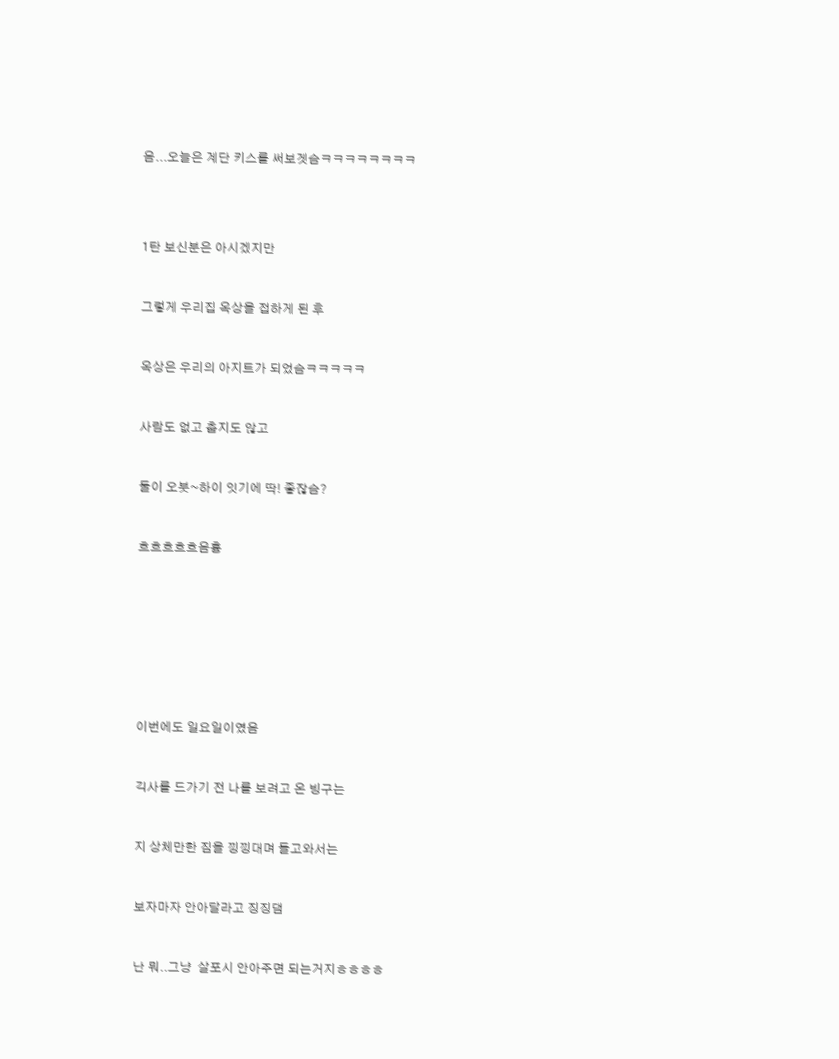음...오늘은 계단 키스를 써보겟슴ㅋㅋㅋㅋㅋㅋㅋㅋ





1탄 보신분은 아시겠지만



그렇게 우리집 옥상을 접하게 된 후



옥상은 우리의 아지트가 되었슴ㅋㅋㅋㅋㅋ



사람도 없고 춥지도 않고



둘이 오붓~하이 잇기에 딱! 좋잖슴?



흐흐흐흐흐음흉











이번에도 일요일이였음



긱사를 드가기 전 나를 보려고 온 빙구는



지 상체만한 짐을 낑낑대며 들고와서는



보자마자 안아달라고 징징댐



난 뭐..그냥  살포시 안아주면 되는거지ㅎㅎㅎㅎ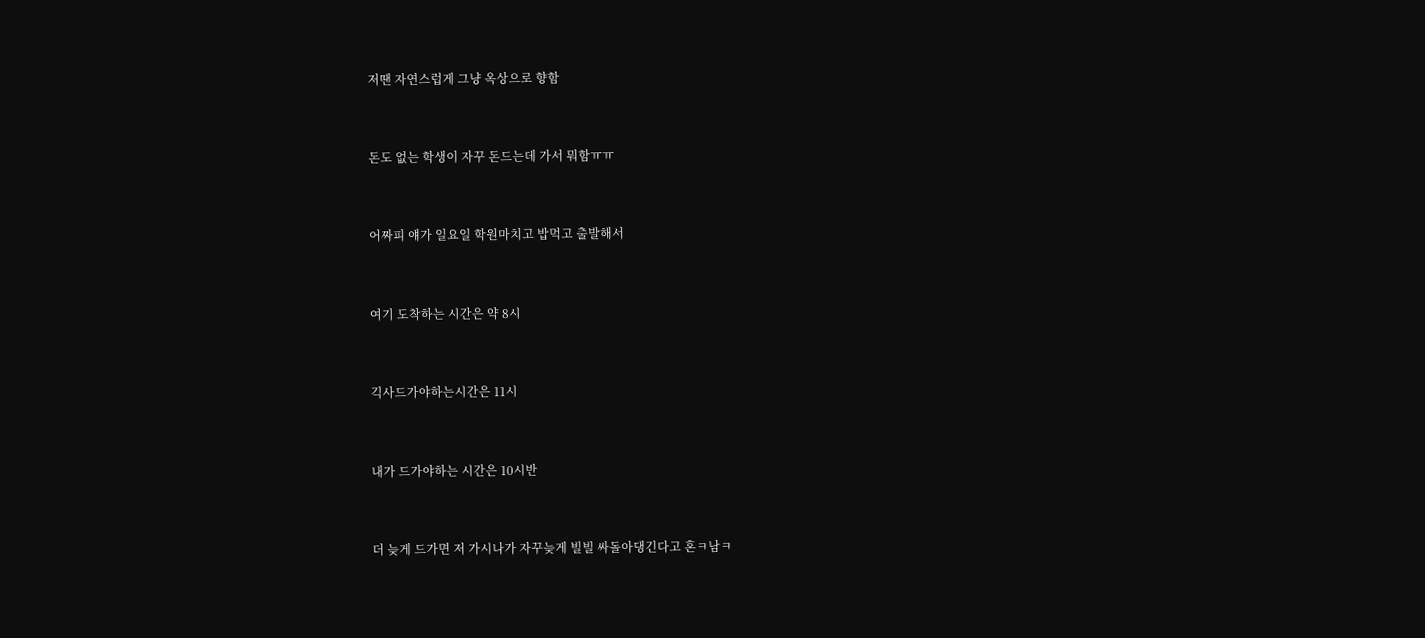저땐 자연스럽게 그냥 옥상으로 향함



돈도 없는 학생이 자꾸 돈드는데 가서 뭐함ㅠㅠ



어짜피 얘가 일요일 학원마치고 밥먹고 출발해서



여기 도착하는 시간은 약 8시



긱사드가야하는시간은 11시



내가 드가야하는 시간은 10시반



더 늦게 드가면 저 가시나가 자꾸늦게 빌빌 싸돌아댕긴다고 혼ㅋ남ㅋ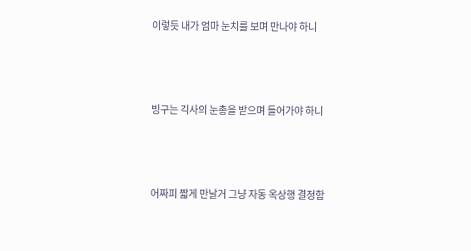이렇듯 내가 엄마 눈치를 보며 만나야 하니



빙구는 긱사의 눈총을 받으며 들어가야 하니



어짜피 짧게 만날거 그냥 자동 옥상행 결정함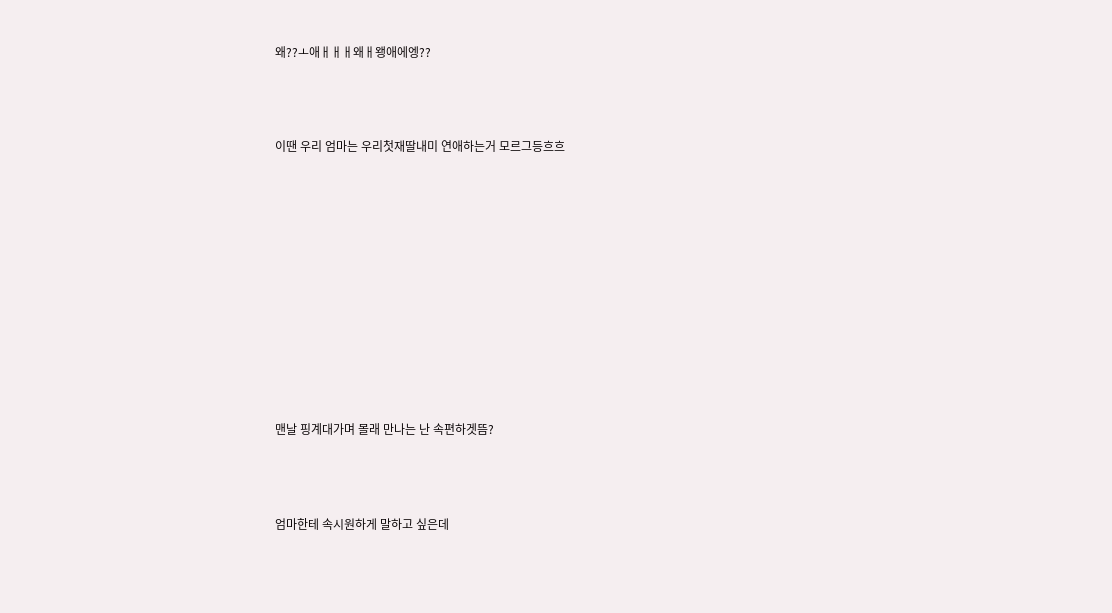왜??ㅗ애ㅐㅐㅐ왜ㅐ왱애에엥??



이땐 우리 엄마는 우리첫재딸내미 연애하는거 모르그등흐흐











맨날 핑계대가며 몰래 만나는 난 속편하겟뜸?



엄마한테 속시원하게 말하고 싶은데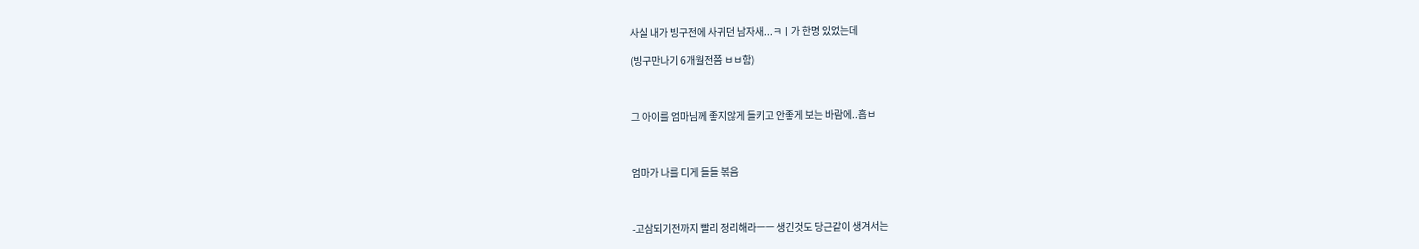사실 내가 빙구전에 사귀던 남자새...ㅋㅣ가 한명 있었는데

(빙구만나기 6개월전쯤 ㅂㅂ함)



그 아이를 엄마님께 좋지않게 들키고 안좋게 보는 바람에..흡ㅂ



엄마가 나를 디게 들들 볶음



-고삼되기전까지 빨리 정리해라ㅡㅡ 생긴것도 당근같이 생겨서는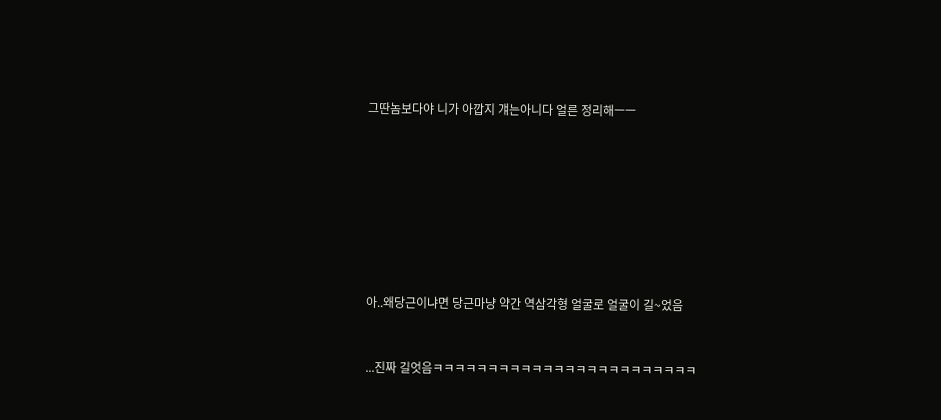그딴놈보다야 니가 아깝지 걔는아니다 얼른 정리해ㅡㅡ











아..왜당근이냐면 당근마냥 약간 역삼각형 얼굴로 얼굴이 길~었음



...진짜 길엇음ㅋㅋㅋㅋㅋㅋㅋㅋㅋㅋㅋㅋㅋㅋㅋㅋㅋㅋㅋㅋㅋㅋㅋㅋ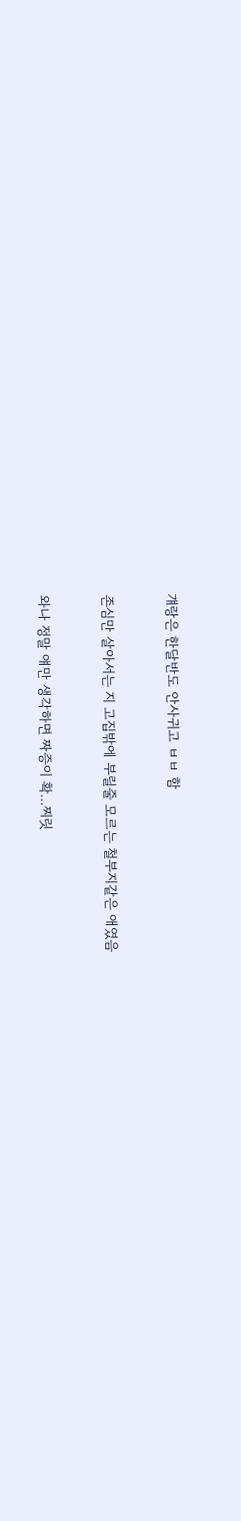걔랑은 한달반도 안사귀고 ㅂㅂ 함



존심만 살아서는 지 고집밖에 부릴줄 모르는 철부지같은 애였음



와나 정말 얘만 생각하면 짜증이 확...찌릿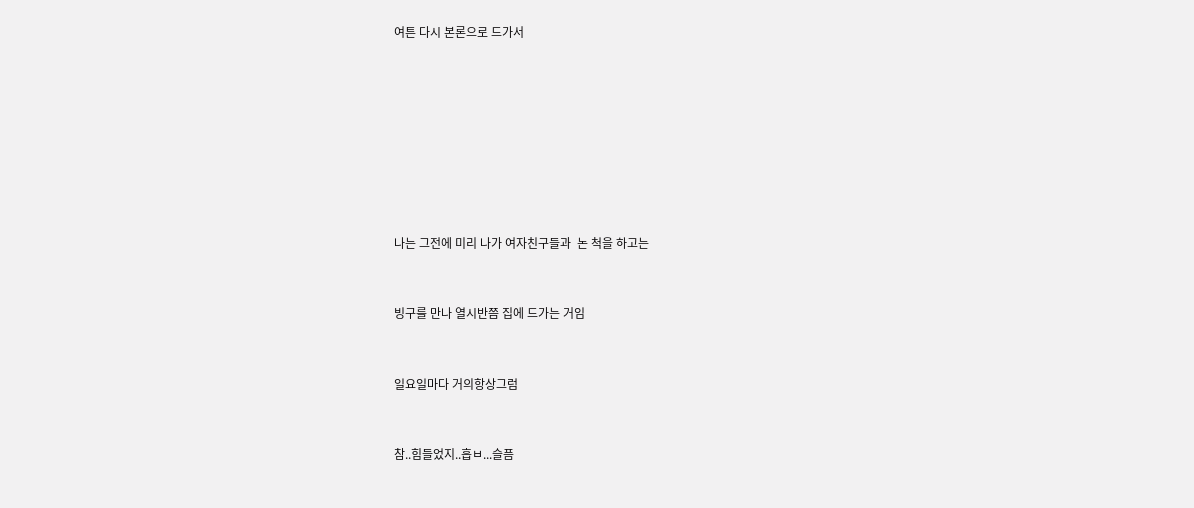여튼 다시 본론으로 드가서











나는 그전에 미리 나가 여자친구들과  논 척을 하고는



빙구를 만나 열시반쯤 집에 드가는 거임



일요일마다 거의항상그럼



참..힘들었지..흡ㅂ...슬픔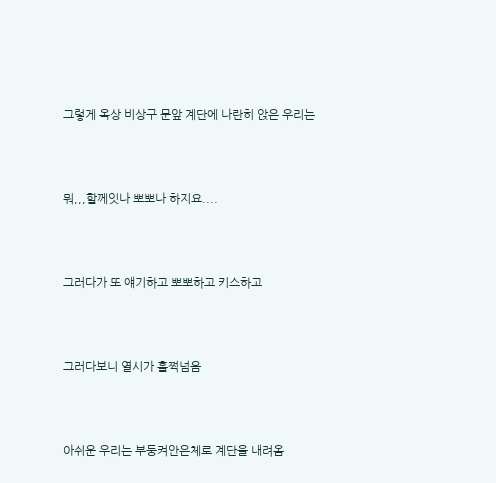그렇게 옥상 비상구 문앞 계단에 나란히 앉은 우리는



뭐,,,할께잇나 뽀뽀나 하지요....



그러다가 또 얘기하고 뽀뽀하고 키스하고



그러다보니 열시가 훌쩍넘음



아쉬운 우리는 부둥켜안은체로 계단을 내려옴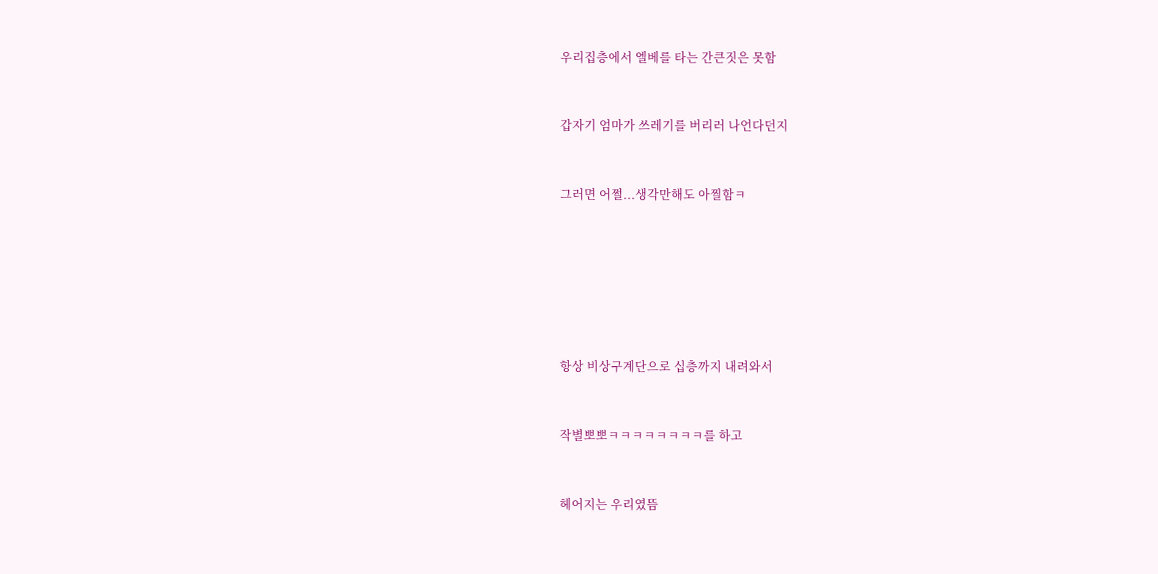우리집층에서 엘베를 타는 간큰짓은 못함



갑자기 엄마가 쓰레기를 버리러 나언다던지



그러면 어쩔...생각만해도 아찔함ㅋ









항상 비상구계단으로 십층까지 내려와서



작별뽀뽀ㅋㅋㅋㅋㅋㅋㅋㅋ를 하고



헤어지는 우리였뜸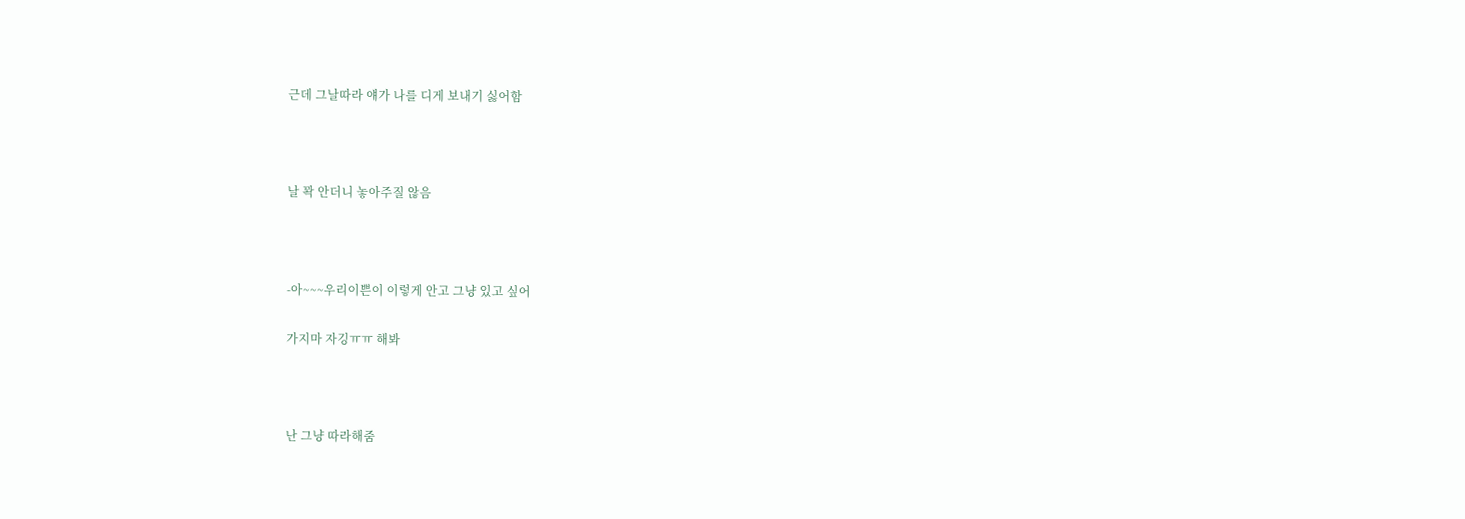근데 그날따라 얘가 나를 디게 보내기 싫어함



날 꽉 안더니 놓아주질 않음



-아~~~우리이쁜이 이렇게 안고 그냥 있고 싶어

가지마 자깅ㅠㅠ 해봐



난 그냥 따라해줌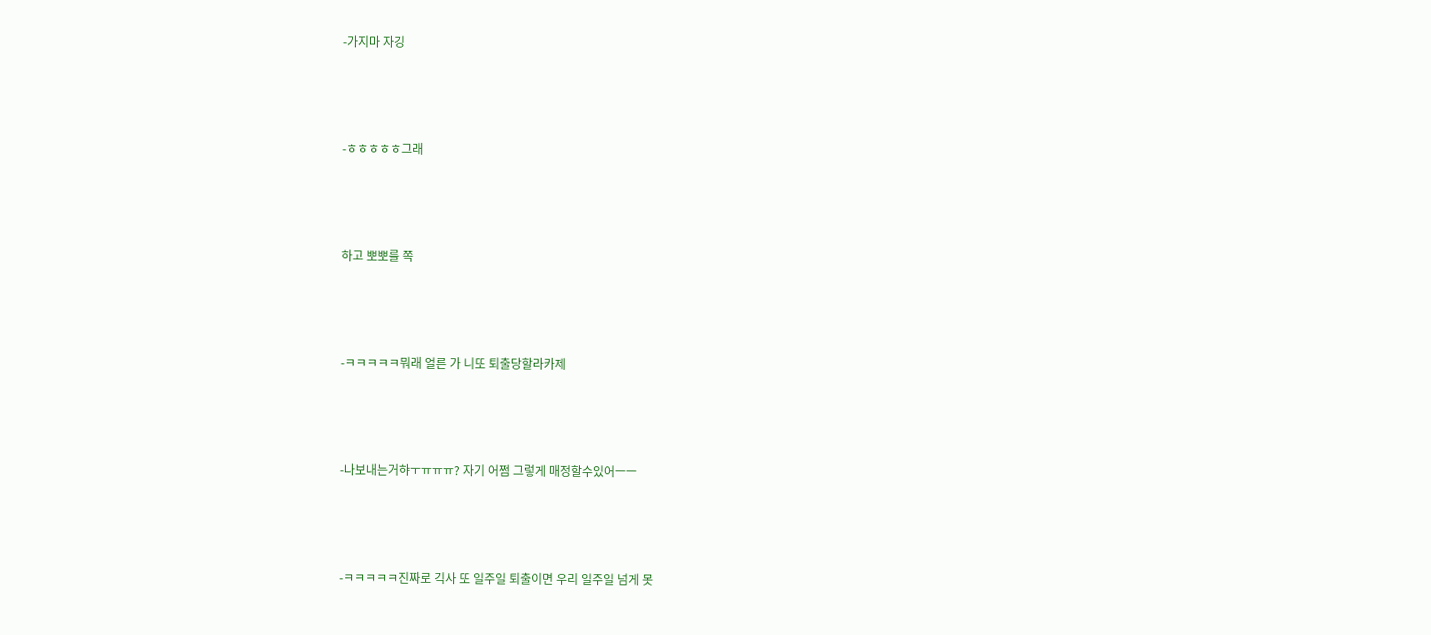-가지마 자깅



-ㅎㅎㅎㅎㅎ그래



하고 뽀뽀를 쪽



-ㅋㅋㅋㅋㅋ뭐래 얼른 가 니또 퇴출당할라카제



-나보내는거햐ㅜㅠㅠㅠ? 자기 어쩜 그렇게 매정할수있어ㅡㅡ



-ㅋㅋㅋㅋㅋ진짜로 긱사 또 일주일 퇴출이면 우리 일주일 넘게 못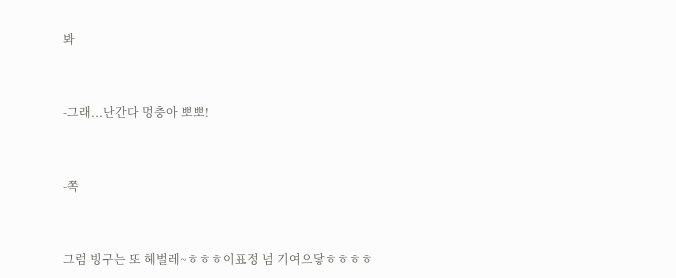봐



-그래...난간다 멍충아 뽀뽀!



-쪽



그럼 빙구는 또 헤벌레~ㅎㅎㅎ이표정 넘 기여으닿ㅎㅎㅎㅎ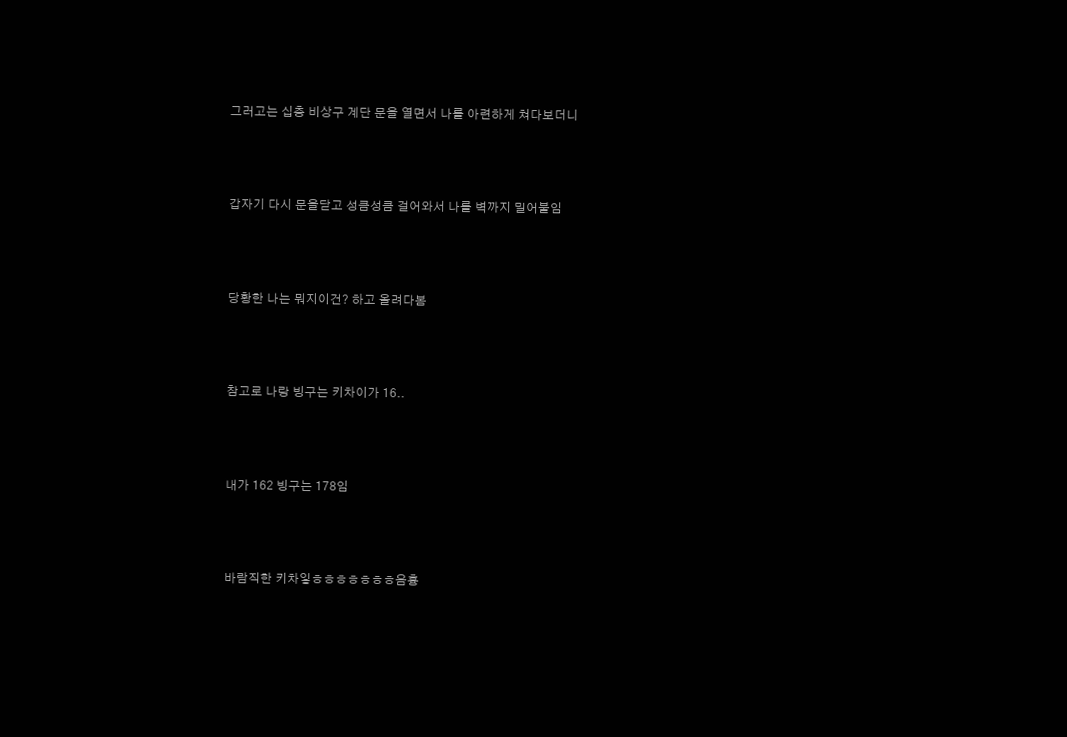그러고는 십층 비상구 계단 문을 열면서 나를 아련하게 쳐다보더니



갑자기 다시 문을닫고 성큼성큼 걸어와서 나를 벽까지 밀어붙임



당황한 나는 뭐지이건? 하고 올려다봄



참고로 나랑 빙구는 키차이가 16..



내가 162 빙구는 178임



바람직한 키차잏ㅎㅎㅎㅎㅎㅎㅎ음흉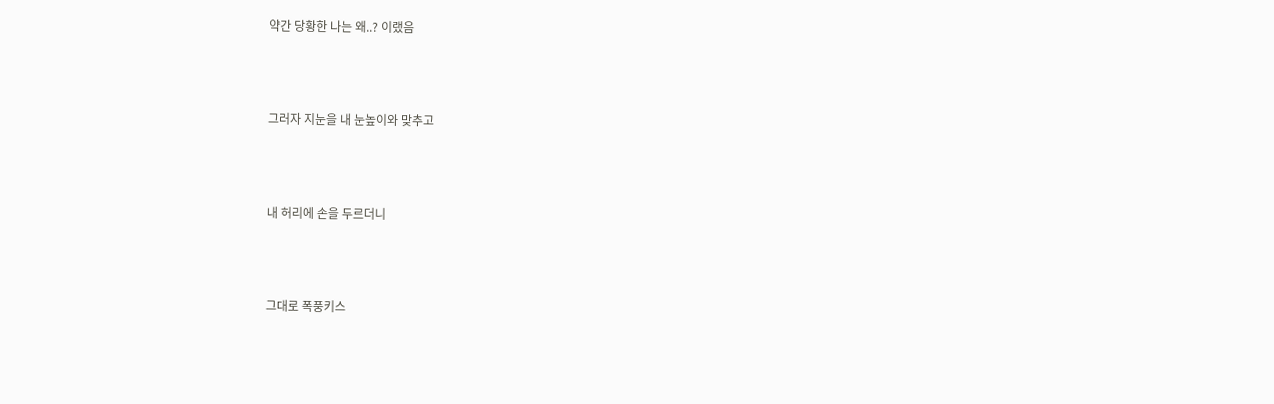약간 당황한 나는 왜..? 이랬음



그러자 지눈을 내 눈높이와 맞추고



내 허리에 손을 두르더니



그대로 폭풍키스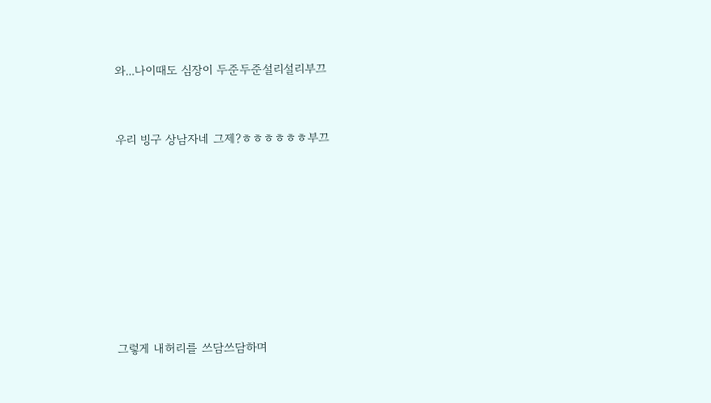와...나이때도 심장이 두준두준설리설리부끄



우리 빙구 상남자네 그제?ㅎㅎㅎㅎㅎㅎ부끄











그렇게 내허리를 쓰담쓰담하며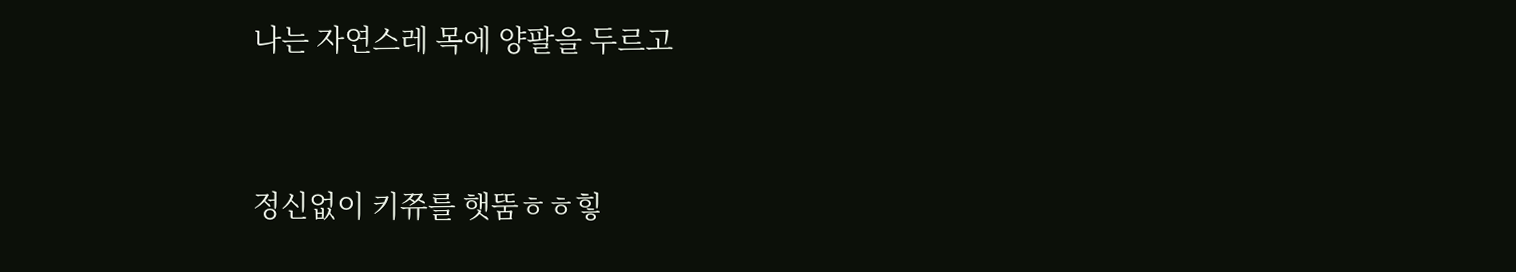나는 자연스레 목에 양팔을 두르고



정신없이 키쮸를 햇뚬ㅎㅎ힣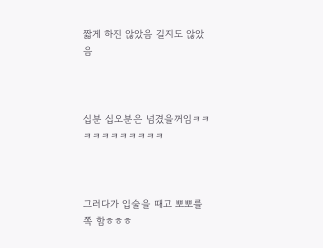짧게 하진 않았음 길지도 않았음



십분 십오분은 넘겼을꺼임ㅋㅋㅋㅋㅋㅋㅋㅋㅋㅋㅋ



그러다가 입술을 때고 뽀뽀를 쪽 함ㅎㅎㅎ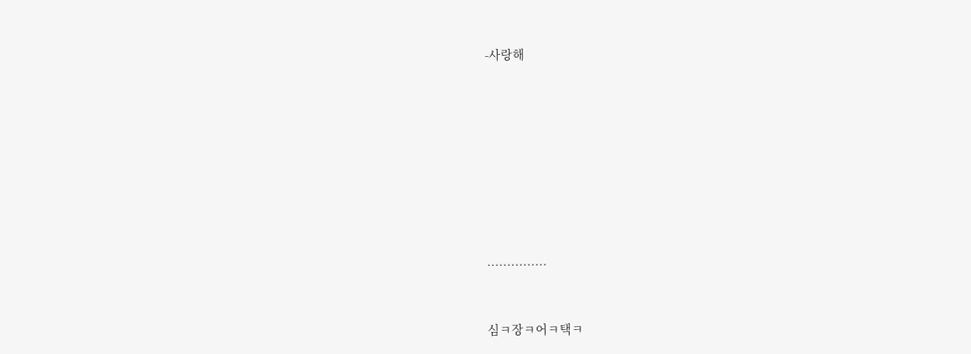-사랑해











...............



심ㅋ장ㅋ어ㅋ택ㅋ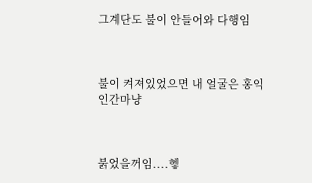그계단도 불이 안들어와 다행임



불이 켜져있었으면 내 얼굴은 홍익인간마냥



붉었을꺼임....헿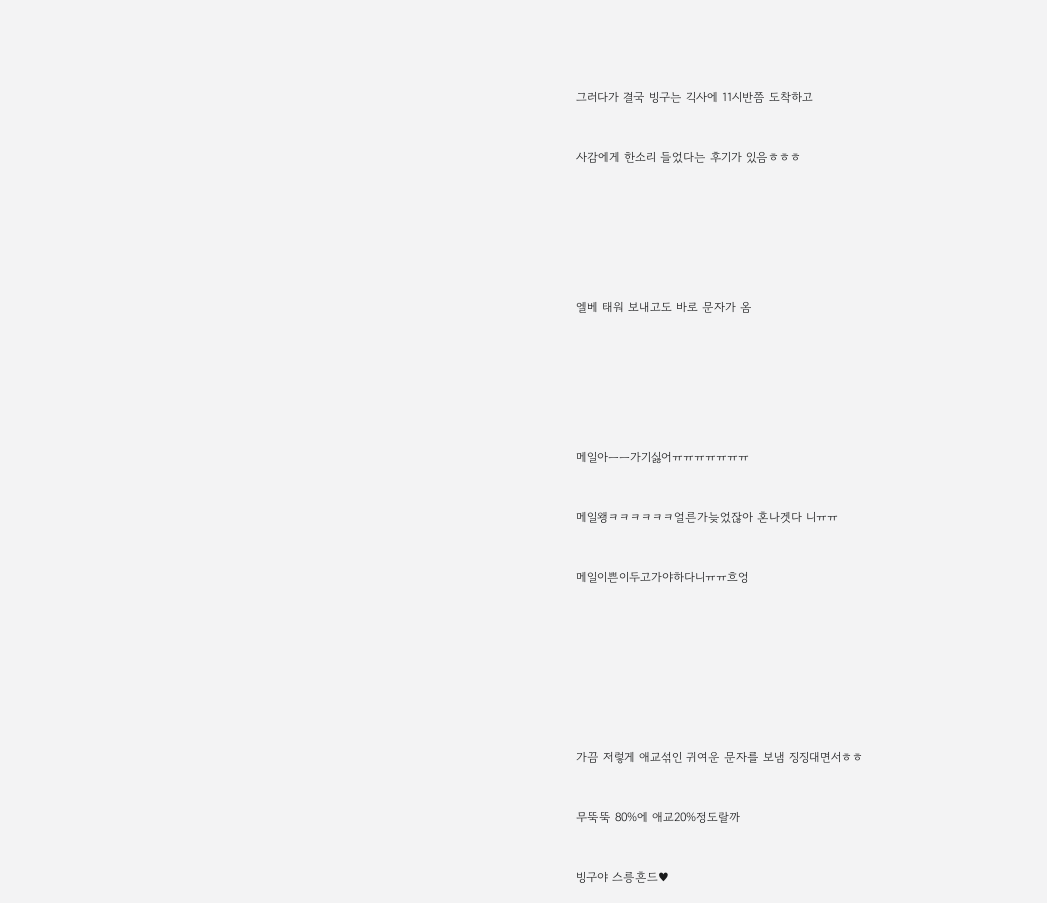그러다가 결국 빙구는 긱사에 11시반쯤 도착하고



사감에게 한소리 들었다는 후기가 있음ㅎㅎㅎ









엘베 태워 보내고도 바로 문자가 옴









메일아ㅡㅡ가기싫어ㅠㅠㅠㅠㅠㅠㅠ



메일왱ㅋㅋㅋㅋㅋㅋ얼른가늦었잖아 혼나겟다 니ㅠㅠ



메일이쁜이두고가야하다니ㅠㅠ흐엉











가끔 저렇게 애교섞인 귀여운 문자를 보냄 징징대면서ㅎㅎ



무뚝뚝 80%에 애교20%정도랄까



빙구야 스릉흔드♥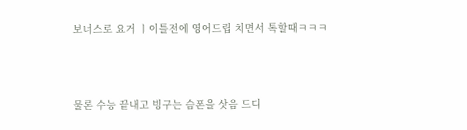보너스로 요거 ㅣ이틀전에 영어드립 치면서 톡할때ㅋㅋㅋ



물론 수능 끝내고 빙구는 슴폰을 삿음 드디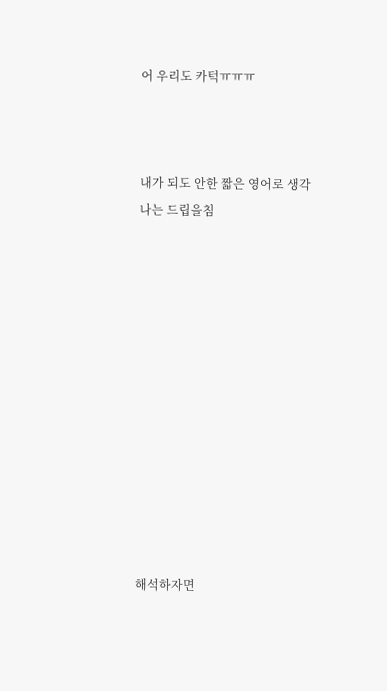어 우리도 카턱ㅠㅠㅠ



내가 되도 안한 짧은 영어로 생각나는 드립을침













해석하자면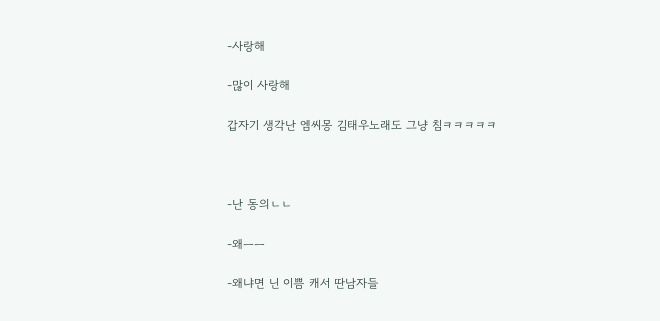-사랑해

-많이 사랑해

갑자기 생각난 엠씨몽 김태우노래도 그냥 침ㅋㅋㅋㅋㅋ



-난 동의ㄴㄴ

-왜ㅡㅡ

-왜냐면 닌 이쁨 캐서 딴남자들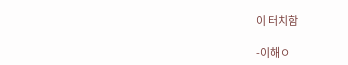이 터치함

-이해ㅇ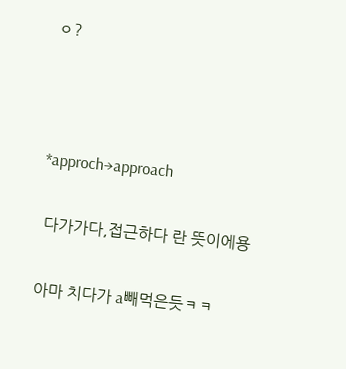ㅇ?



*approch→approach

 다가가다,접근하다 란 뜻이에용

아마 치다가 a빼먹은듯ㅋㅋ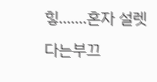힣.......혼자 설렛다는부끄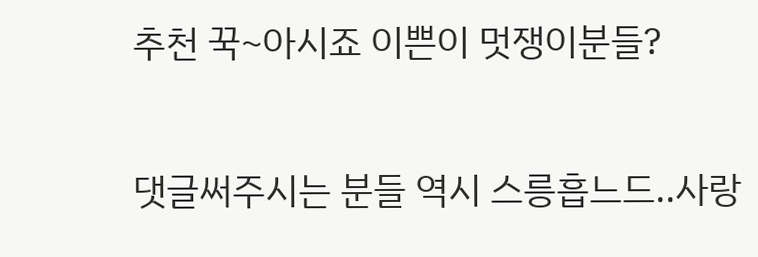추천 꾹~아시죠 이쁜이 멋쟁이분들?

댓글써주시는 분들 역시 스릉흡느드..사랑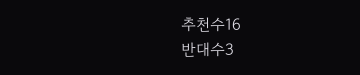추천수16
반대수3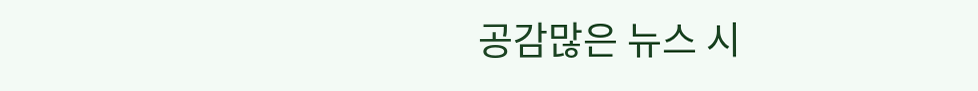공감많은 뉴스 시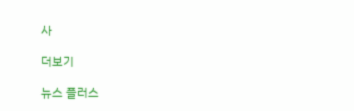사

더보기

뉴스 플러스